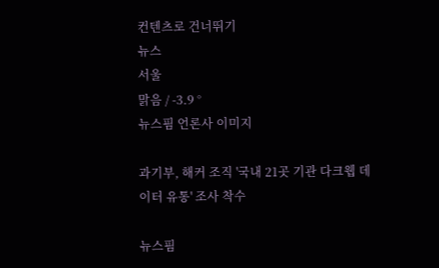컨텐츠로 건너뛰기
뉴스
서울
맑음 / -3.9 °
뉴스핌 언론사 이미지

과기부, 해커 조직 '국내 21곳 기관 다크웹 데이터 유통' 조사 착수

뉴스핌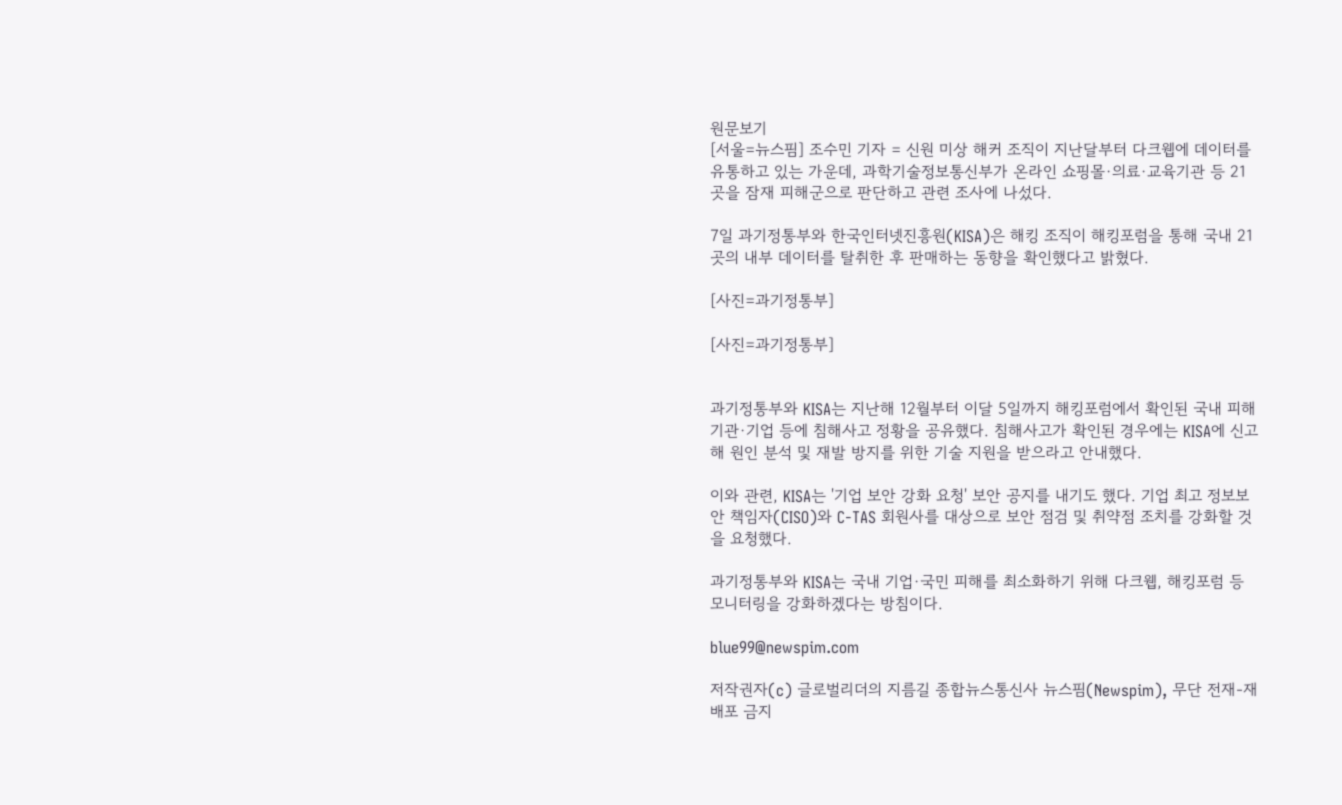원문보기
[서울=뉴스핌] 조수민 기자 = 신원 미상 해커 조직이 지난달부터 다크웹에 데이터를 유통하고 있는 가운데, 과학기술정보통신부가 온라인 쇼핑몰·의료·교육기관 등 21곳을 잠재 피해군으로 판단하고 관련 조사에 나섰다.

7일 과기정통부와 한국인터넷진흥원(KISA)은 해킹 조직이 해킹포럼을 통해 국내 21곳의 내부 데이터를 탈취한 후 판매하는 동향을 확인했다고 밝혔다.

[사진=과기정통부]

[사진=과기정통부]


과기정통부와 KISA는 지난해 12월부터 이달 5일까지 해킹포럼에서 확인된 국내 피해 기관·기업 등에 침해사고 정황을 공유했다. 침해사고가 확인된 경우에는 KISA에 신고해 원인 분석 및 재발 방지를 위한 기술 지원을 받으라고 안내했다.

이와 관련, KISA는 '기업 보안 강화 요청' 보안 공지를 내기도 했다. 기업 최고 정보보안 책임자(CISO)와 C-TAS 회원사를 대상으로 보안 점검 및 취약점 조치를 강화할 것을 요청했다.

과기정통부와 KISA는 국내 기업·국민 피해를 최소화하기 위해 다크웹, 해킹포럼 등 모니터링을 강화하겠다는 방침이다.

blue99@newspim.com

저작권자(c) 글로벌리더의 지름길 종합뉴스통신사 뉴스핌(Newspim), 무단 전재-재배포 금지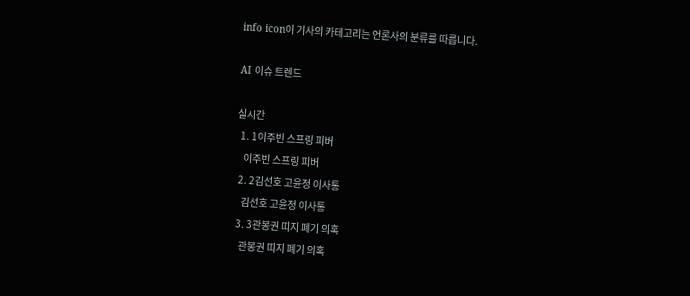info icon이 기사의 카테고리는 언론사의 분류를 따릅니다.

AI 이슈 트렌드

실시간
  1. 1이주빈 스프링 피버
    이주빈 스프링 피버
  2. 2김선호 고윤정 이사통
    김선호 고윤정 이사통
  3. 3관봉권 띠지 폐기 의혹
    관봉권 띠지 폐기 의혹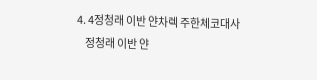4. 4정청래 이반 얀차렉 주한체코대사
    정청래 이반 얀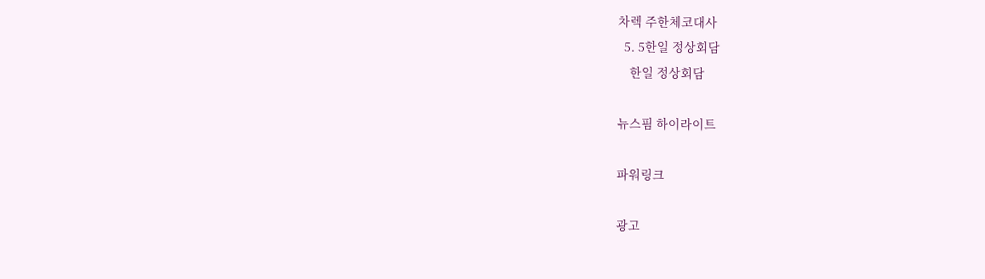차렉 주한체코대사
  5. 5한일 정상회담
    한일 정상회담

뉴스핌 하이라이트

파워링크

광고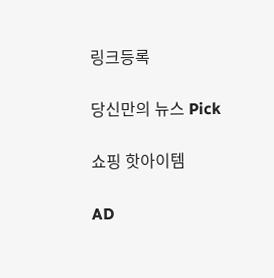링크등록

당신만의 뉴스 Pick

쇼핑 핫아이템

AD